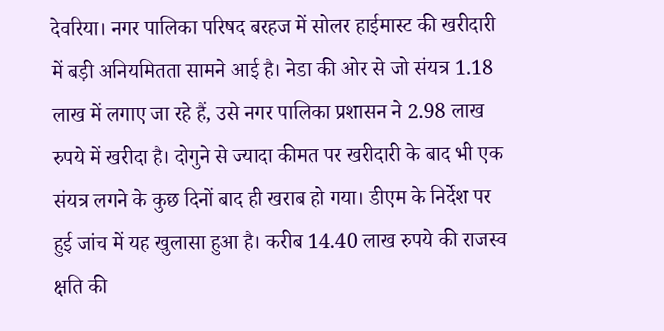देवरिया। नगर पालिका परिषद बरहज में सोलर हाईमास्ट की खरीदारी में बड़ी अनियमितता सामने आई है। नेडा की ओर से जो संयत्र 1.18 लाख में लगाए जा रहे हैं, उसे नगर पालिका प्रशासन ने 2.98 लाख रुपये में खरीदा है। दोगुने से ज्यादा कीमत पर खरीदारी के बाद भी एक संयत्र लगने के कुछ दिनों बाद ही खराब हो गया। डीएम के निर्देश पर हुई जांच में यह खुलासा हुआ है। करीब 14.40 लाख रुपये की राजस्व क्षति की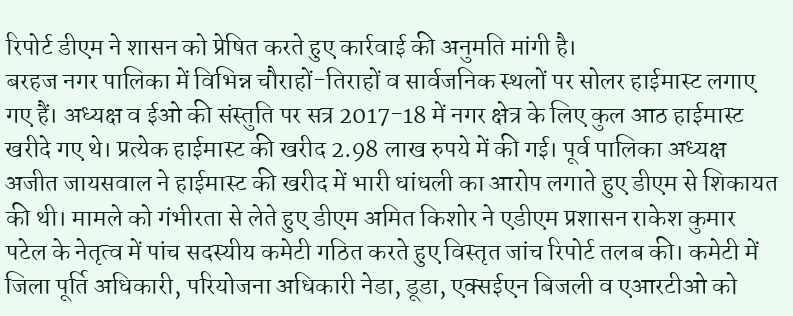रिपोर्ट डीएम ने शासन को प्रेषित करते हुए कार्रवाई की अनुमति मांगी है।
बरहज नगर पालिका में विभिन्न चौराहों-तिराहों व सार्वजनिक स्थलों पर सोलर हाईमास्ट लगाए गए हैं। अध्यक्ष व ईओ की संस्तुति पर सत्र 2017-18 में नगर क्षेत्र के लिए कुल आठ हाईमास्ट खरीदे गए थे। प्रत्येक हाईमास्ट की खरीद 2.98 लाख रुपये में की गई। पूर्व पालिका अध्यक्ष अजीत जायसवाल ने हाईमास्ट की खरीद में भारी धांधली का आरोप लगाते हुए डीएम से शिकायत की थी। मामले को गंभीरता से लेते हुए डीएम अमित किशोर ने एडीएम प्रशासन राकेश कुमार पटेल के नेतृत्व में पांच सदस्यीय कमेटी गठित करते हुए विस्तृत जांच रिपोर्ट तलब की। कमेटी में जिला पूर्ति अधिकारी, परियोजना अधिकारी नेडा, डूडा, एक्सईएन बिजली व एआरटीओ को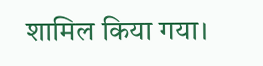शामिल किया गया।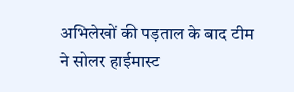अभिलेखों की पड़ताल के बाद टीम ने सोलर हाईमास्ट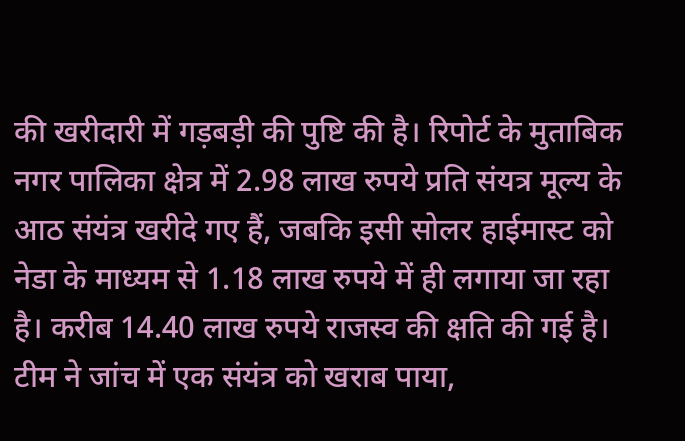की खरीदारी में गड़बड़ी की पुष्टि की है। रिपोर्ट के मुताबिक नगर पालिका क्षेत्र में 2.98 लाख रुपये प्रति संयत्र मूल्य के आठ संयंत्र खरीदे गए हैं, जबकि इसी सोलर हाईमास्ट को नेडा के माध्यम से 1.18 लाख रुपये में ही लगाया जा रहा है। करीब 14.40 लाख रुपये राजस्व की क्षति की गई है। टीम ने जांच में एक संयंत्र को खराब पाया,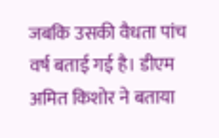जबकि उसकी वैधता पांच वर्ष बताई गई है। डीएम अमित किशोर ने बताया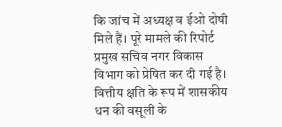कि जांच में अध्यक्ष व ईओ दोषी मिले हैं। पूरे मामले की रिपोर्ट प्रमुख सचिव नगर विकास विभाग को प्रेषित कर दी गई है। वित्तीय क्षति के रूप में शासकीय धन की वसूली के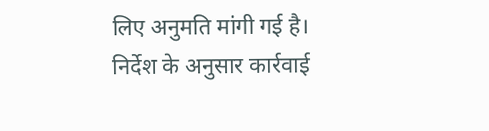लिए अनुमति मांगी गई है। निर्देश के अनुसार कार्रवाई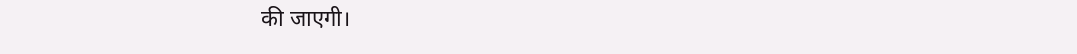की जाएगी।